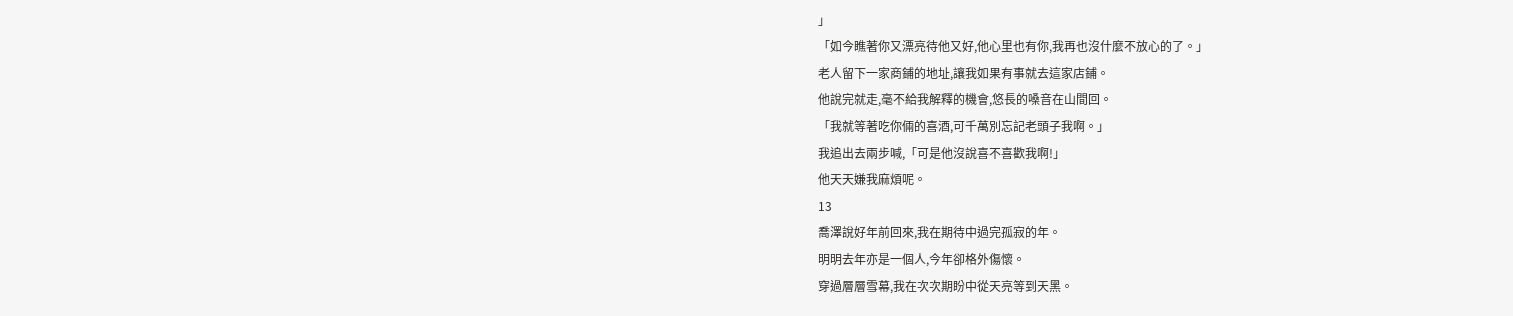」
「如今瞧著你又漂亮待他又好,他心里也有你,我再也沒什麼不放心的了。」
老人留下一家商鋪的地址,讓我如果有事就去這家店鋪。
他說完就走,毫不給我解釋的機會,悠長的嗓音在山間回。
「我就等著吃你倆的喜酒,可千萬別忘記老頭子我啊。」
我追出去兩步喊,「可是他沒說喜不喜歡我啊!」
他天天嫌我麻煩呢。
13
喬澤說好年前回來,我在期待中過完孤寂的年。
明明去年亦是一個人,今年卻格外傷懷。
穿過層層雪幕,我在次次期盼中從天亮等到天黑。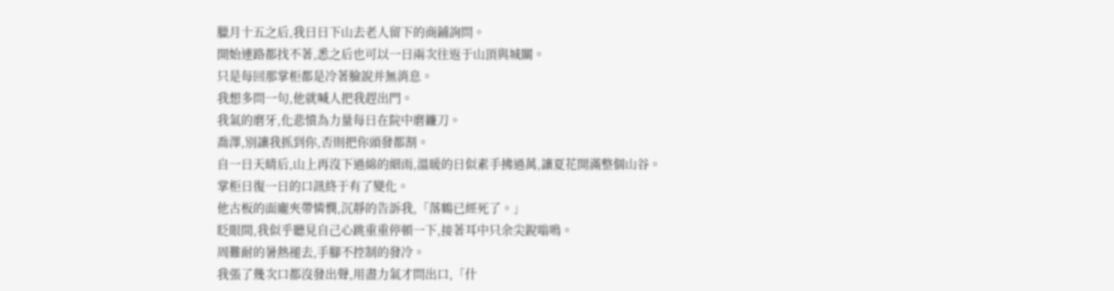臘月十五之后,我日日下山去老人留下的商鋪詢問。
開始連路都找不著,悉之后也可以一日兩次往返于山頂與城關。
只是每回那掌柜都是冷著臉說并無消息。
我想多問一句,他就喊人把我趕出門。
我氣的磨牙,化悲憤為力量每日在院中磨鐮刀。
喬澤,別讓我抓到你,否則把你頭發都割。
自一日天晴后,山上再沒下過綿的細雨,溫暖的日似素手拂過萬,讓夏花開滿整個山谷。
掌柜日復一日的口訊終于有了變化。
他古板的面龐夾帶憐憫,沉靜的告訴我,「落鶴已經死了。」
眨眼間,我似乎聽見自己心跳重重停頓一下,接著耳中只余尖銳嗡鳴。
周難耐的暑熱褪去,手腳不控制的發冷。
我張了幾次口都沒發出聲,用盡力氣才問出口,「什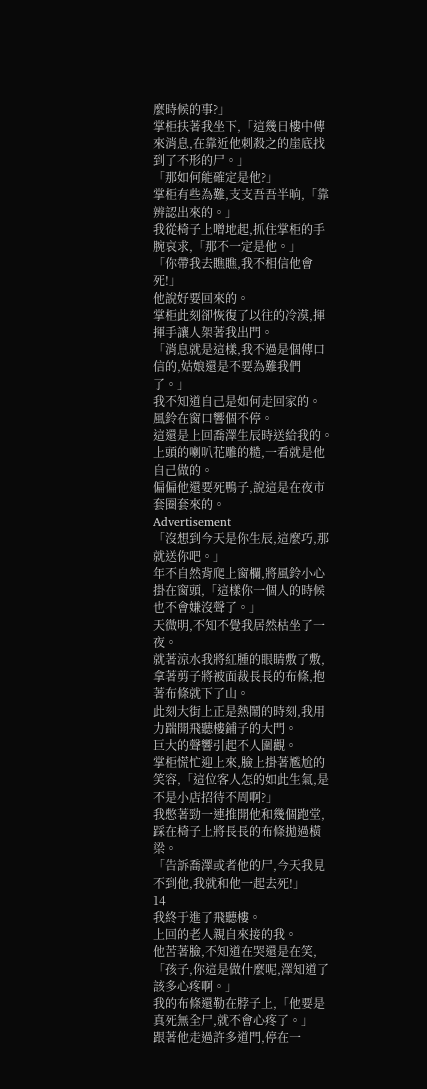麼時候的事?」
掌柜扶著我坐下,「這幾日樓中傳來消息,在靠近他刺殺之的崖底找到了不形的尸。」
「那如何能確定是他?」
掌柜有些為難,支支吾吾半晌,「靠辨認出來的。」
我從椅子上噌地起,抓住掌柜的手腕哀求,「那不一定是他。」
「你帶我去瞧瞧,我不相信他會死!」
他說好要回來的。
掌柜此刻卻恢復了以往的冷漠,揮揮手讓人架著我出門。
「消息就是這樣,我不過是個傳口信的,姑娘還是不要為難我們了。」
我不知道自己是如何走回家的。
風鈴在窗口響個不停。
這還是上回喬澤生辰時送給我的。
上頭的喇叭花雕的糙,一看就是他自己做的。
偏偏他還要死鴨子,說這是在夜市套圈套來的。
Advertisement
「沒想到今天是你生辰,這麼巧,那就送你吧。」
年不自然背爬上窗欄,將風鈴小心掛在窗頭,「這樣你一個人的時候也不會嫌沒聲了。」
天微明,不知不覺我居然枯坐了一夜。
就著涼水我將紅腫的眼睛敷了敷,拿著剪子將被面裁長長的布條,抱著布條就下了山。
此刻大街上正是熱鬧的時刻,我用力踹開飛聽樓鋪子的大門。
巨大的聲響引起不人圍觀。
掌柜慌忙迎上來,臉上掛著尷尬的笑容,「這位客人怎的如此生氣,是不是小店招待不周啊?」
我憋著勁一連推開他和幾個跑堂,踩在椅子上將長長的布條拋過橫梁。
「告訴喬澤或者他的尸,今天我見不到他,我就和他一起去死!」
14
我終于進了飛聽樓。
上回的老人親自來接的我。
他苦著臉,不知道在哭還是在笑,「孩子,你這是做什麼呢,澤知道了該多心疼啊。」
我的布條還勒在脖子上,「他要是真死無全尸,就不會心疼了。」
跟著他走過許多道門,停在一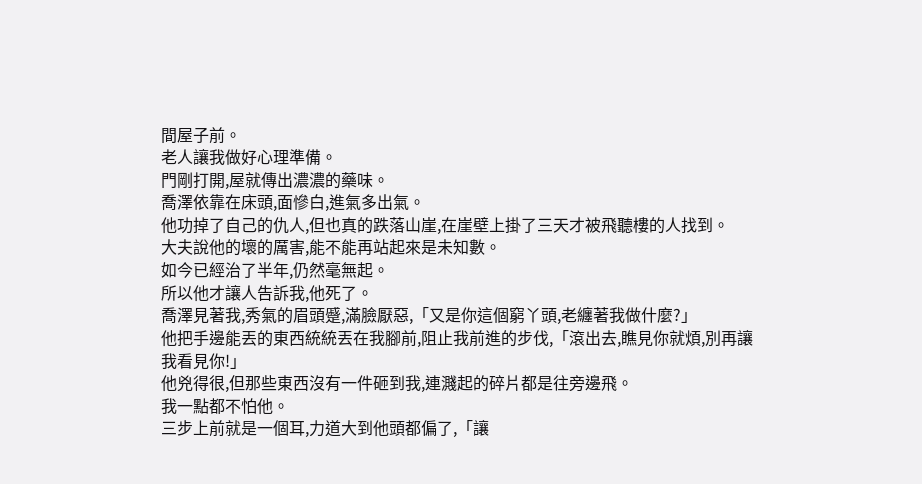間屋子前。
老人讓我做好心理準備。
門剛打開,屋就傳出濃濃的藥味。
喬澤依靠在床頭,面慘白,進氣多出氣。
他功掉了自己的仇人,但也真的跌落山崖,在崖壁上掛了三天才被飛聽樓的人找到。
大夫說他的壞的厲害,能不能再站起來是未知數。
如今已經治了半年,仍然毫無起。
所以他才讓人告訴我,他死了。
喬澤見著我,秀氣的眉頭蹙,滿臉厭惡,「又是你這個窮丫頭,老纏著我做什麼?」
他把手邊能丟的東西統統丟在我腳前,阻止我前進的步伐,「滾出去,瞧見你就煩,別再讓我看見你!」
他兇得很,但那些東西沒有一件砸到我,連濺起的碎片都是往旁邊飛。
我一點都不怕他。
三步上前就是一個耳,力道大到他頭都偏了,「讓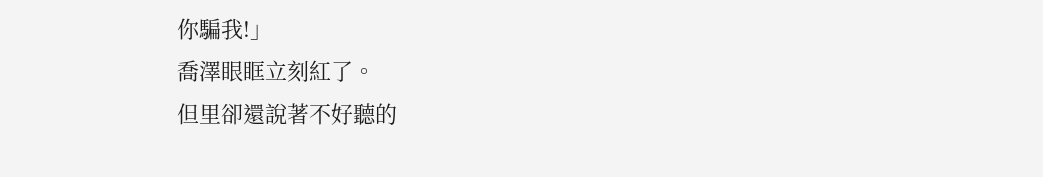你騙我!」
喬澤眼眶立刻紅了。
但里卻還說著不好聽的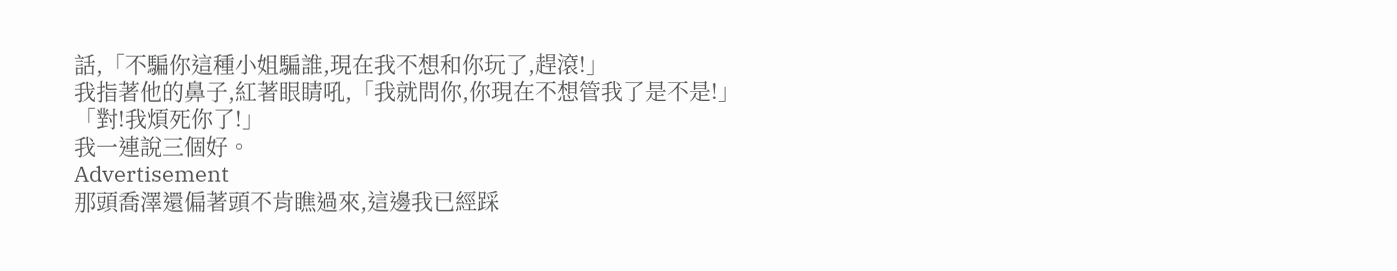話,「不騙你這種小姐騙誰,現在我不想和你玩了,趕滾!」
我指著他的鼻子,紅著眼睛吼,「我就問你,你現在不想管我了是不是!」
「對!我煩死你了!」
我一連說三個好。
Advertisement
那頭喬澤還偏著頭不肯瞧過來,這邊我已經踩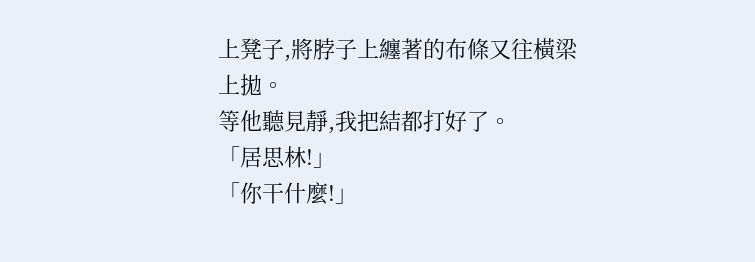上凳子,將脖子上纏著的布條又往橫梁上拋。
等他聽見靜,我把結都打好了。
「居思林!」
「你干什麼!」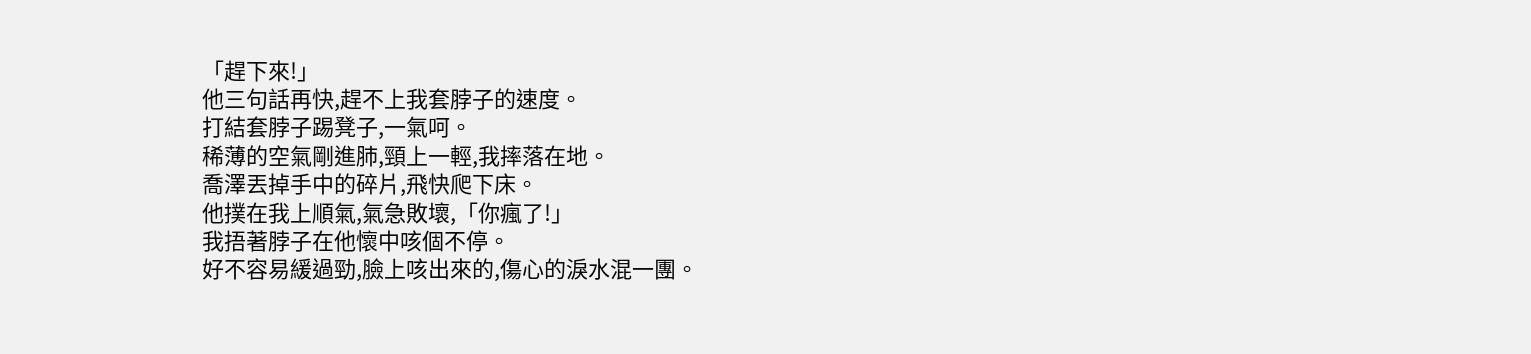「趕下來!」
他三句話再快,趕不上我套脖子的速度。
打結套脖子踢凳子,一氣呵。
稀薄的空氣剛進肺,頸上一輕,我摔落在地。
喬澤丟掉手中的碎片,飛快爬下床。
他撲在我上順氣,氣急敗壞,「你瘋了!」
我捂著脖子在他懷中咳個不停。
好不容易緩過勁,臉上咳出來的,傷心的淚水混一團。